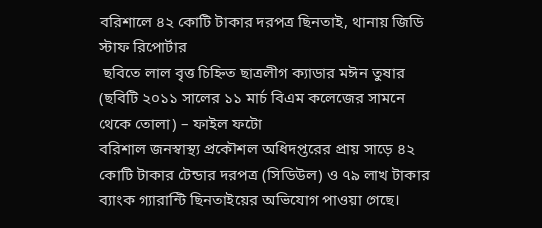বরিশালে ৪২ কোটি টাকার দরপত্র ছিনতাই, থানায় জিডি স্টাফ রিপোর্টার
 ছবিতে লাল বৃত্ত চিহ্নিত ছাত্রলীগ ক্যাডার মঈন তুষার (ছবিটি ২০১১ সালের ১১ মার্চ বিএম কলেজের সামনে থেকে তোলা) – ফাইল ফটো
বরিশাল জনস্বাস্থ্য প্রকৌশল অধিদপ্তরের প্রায় সাড়ে ৪২ কোটি টাকার টেন্ডার দরপত্র (সিডিউল) ও ৭৯ লাখ টাকার ব্যাংক গ্যারান্টি ছিনতাইয়ের অভিযোগ পাওয়া গেছে।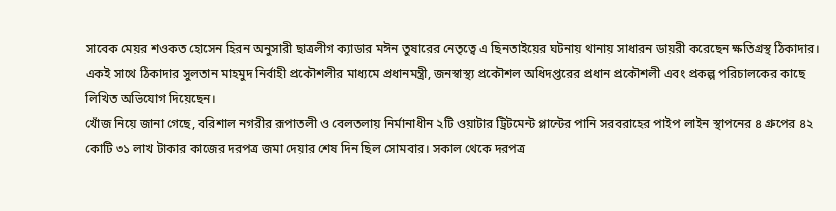সাবেক মেয়র শওকত হোসেন হিরন অনুসারী ছাত্রলীগ ক্যাডার মঈন তুষারের নেতৃত্বে এ ছিনতাইয়ের ঘটনায় থানায় সাধারন ডায়রী করেছেন ক্ষতিগ্রস্থ ঠিকাদার।
একই সাথে ঠিকাদার সুলতান মাহমুদ নির্বাহী প্রকৌশলীর মাধ্যমে প্রধানমন্ত্রী, জনস্বাস্থ্য প্রকৌশল অধিদপ্তরের প্রধান প্রকৌশলী এবং প্রকল্প পরিচালকের কাছে লিখিত অভিযোগ দিয়েছেন।
খোঁজ নিয়ে জানা গেছে, বরিশাল নগরীর রূপাতলী ও বেলতলায় নির্মানাধীন ২টি ওয়াটার ট্রিটমেন্ট প্লান্টের পানি সরবরাহের পাইপ লাইন স্থাপনের ৪ গ্রুপের ৪২ কোটি ৩১ লাখ টাকার কাজের দরপত্র জমা দেয়ার শেষ দিন ছিল সোমবার। সকাল থেকে দরপত্র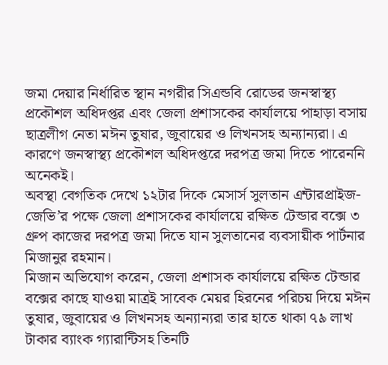জমা দেয়ার নির্ধারিত স্থান নগরীর সিএন্ডবি রোডের জনস্বাস্থ্য প্রকৌশল অধিদপ্তর এবং জেলা প্রশাসকের কার্যালয়ে পাহাড়া বসায় ছাত্রলীগ নেতা মঈন তুষার, জুবায়ের ও লিখনসহ অন্যান্যরা। এ কারণে জনস্বাস্থ্য প্রকৌশল অধিদপ্তরে দরপত্র জমা দিতে পারেননি অনেকই।
অবস্থা বেগতিক দেখে ১২টার দিকে মেসার্স সুলতান এন্টারপ্রাইজ-জেভি’র পক্ষে জেলা প্রশাসকের কার্যালয়ে রক্ষিত টেন্ডার বক্সে ৩ গ্রুপ কাজের দরপত্র জমা দিতে যান সুলতানের ব্যবসায়ীক পার্টনার মিজানুর রহমান।
মিজান অভিযোগ করেন, জেলা প্রশাসক কার্যালয়ে রক্ষিত টেন্ডার বক্সের কাছে যাওয়া মাত্রই সাবেক মেয়র হিরনের পরিচয় দিয়ে মঈন তুষার, জুবায়ের ও লিখনসহ অন্যান্যরা তার হাতে থাকা ৭৯ লাখ টাকার ব্যাংক গ্যারান্টিসহ তিনটি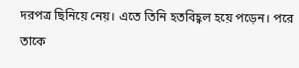দরপত্র ছিনিয়ে নেয়। এতে তিনি হতবিহ্বল হয়ে পড়েন। পরে তাকে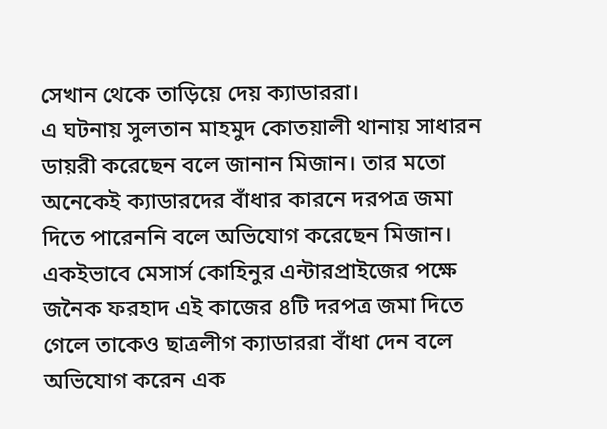সেখান থেকে তাড়িয়ে দেয় ক্যাডাররা।
এ ঘটনায় সুলতান মাহমুদ কোতয়ালী থানায় সাধারন ডায়রী করেছেন বলে জানান মিজান। তার মতো অনেকেই ক্যাডারদের বাঁধার কারনে দরপত্র জমা দিতে পারেননি বলে অভিযোগ করেছেন মিজান।
একইভাবে মেসার্স কোহিনুর এন্টারপ্রাইজের পক্ষে জনৈক ফরহাদ এই কাজের ৪টি দরপত্র জমা দিতে গেলে তাকেও ছাত্রলীগ ক্যাডাররা বাঁধা দেন বলে অভিযোগ করেন এক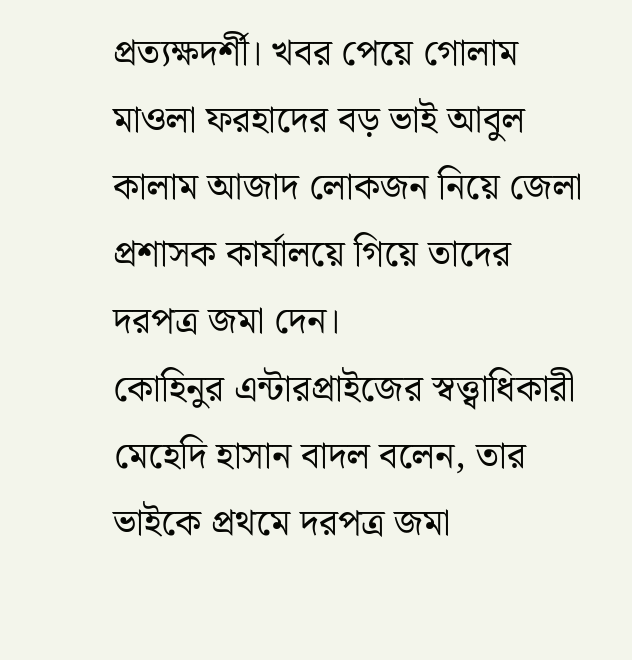প্রত্যক্ষদর্শী। খবর পেয়ে গোলাম মাওলা ফরহাদের বড় ভাই আবুল কালাম আজাদ লোকজন নিয়ে জেলা প্রশাসক কার্যালয়ে গিয়ে তাদের দরপত্র জমা দেন।
কোহিনুর এন্টারপ্রাইজের স্বত্ত্বাধিকারী মেহেদি হাসান বাদল বলেন, তার ভাইকে প্রথমে দরপত্র জমা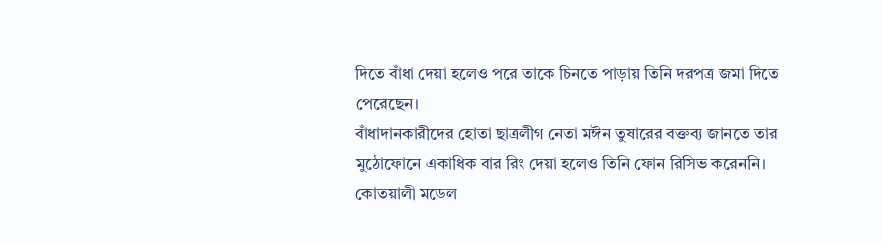দিতে বাঁধা দেয়া হলেও পরে তাকে চিনতে পাড়ায় তিনি দরপত্র জমা দিতে পেরেছেন।
বাঁধাদানকারীদের হোতা ছাত্রলীগ নেতা মঈন তুষারের বক্তব্য জানতে তার মুঠোফোনে একাধিক বার রিং দেয়া হলেও তিনি ফোন রিসিভ করেননি।
কোতয়ালী মডেল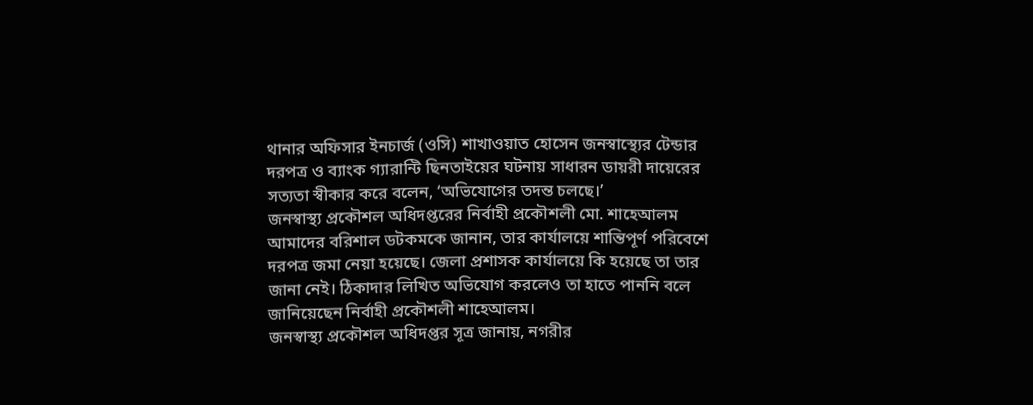থানার অফিসার ইনচার্জ (ওসি) শাখাওয়াত হোসেন জনস্বাস্থ্যের টেন্ডার দরপত্র ও ব্যাংক গ্যারান্টি ছিনতাইয়ের ঘটনায় সাধারন ডায়রী দায়েরের সত্যতা স্বীকার করে বলেন, ‘অভিযোগের তদন্ত চলছে।’
জনস্বাস্থ্য প্রকৌশল অধিদপ্তরের নির্বাহী প্রকৌশলী মো. শাহেআলম আমাদের বরিশাল ডটকমকে জানান, তার কার্যালয়ে শান্তিপূর্ণ পরিবেশে দরপত্র জমা নেয়া হয়েছে। জেলা প্রশাসক কার্যালয়ে কি হয়েছে তা তার জানা নেই। ঠিকাদার লিখিত অভিযোগ করলেও তা হাতে পাননি বলে জানিয়েছেন নির্বাহী প্রকৌশলী শাহেআলম।
জনস্বাস্থ্য প্রকৌশল অধিদপ্তর সূত্র জানায়, নগরীর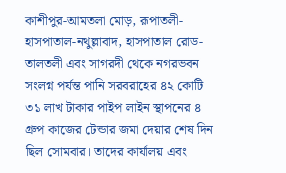কাশীপুর-আমতলা মোড়, রূপাতলী-হাসপাতাল-নথুল্লাবাদ, হাসপাতাল রোড-তালতলী এবং সাগরদী থেকে নগরভবন সংলগ্ন পর্যন্ত পানি সরবরাহের ৪২ কোটি ৩১ লাখ টাকার পাইপ লাইন স্থাপনের ৪ গ্রুপ কাজের টেন্ডার জমা দেয়ার শেষ দিন ছিল সোমবার। তাদের কার্যালয় এবং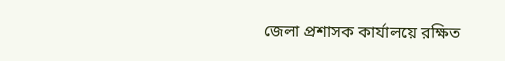জেলা প্রশাসক কার্যালয়ে রক্ষিত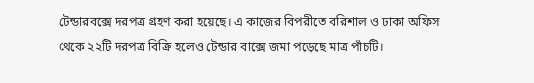টেন্ডারবক্সে দরপত্র গ্রহণ করা হয়েছে। এ কাজের বিপরীতে বরিশাল ও ঢাকা অফিস থেকে ২২টি দরপত্র বিক্রি হলেও টেন্ডার বাক্সে জমা পড়েছে মাত্র পাঁচটি।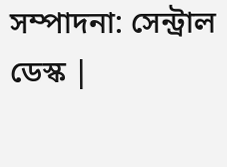সম্পাদনা: সেন্ট্রাল ডেস্ক |